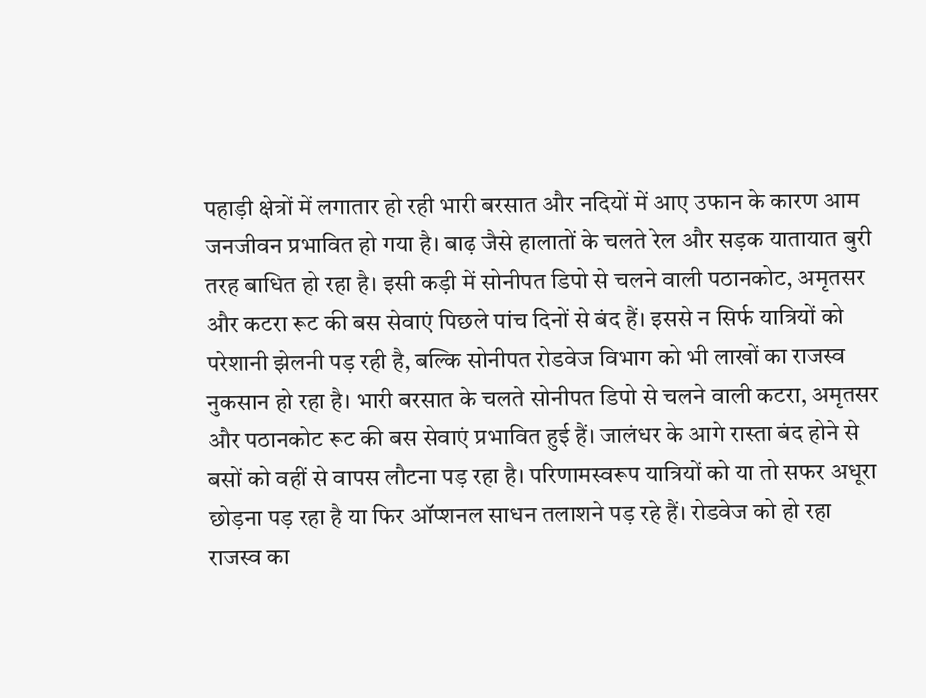पहाड़ी क्षेत्रों में लगातार हो रही भारी बरसात और नदियों में आए उफान के कारण आम जनजीवन प्रभावित हो गया है। बाढ़ जैसे हालातों के चलते रेल और सड़क यातायात बुरी तरह बाधित हो रहा है। इसी कड़ी में सोनीपत डिपो से चलने वाली पठानकोट, अमृतसर और कटरा रूट की बस सेवाएं पिछले पांच दिनों से बंद हैं। इससे न सिर्फ यात्रियों को परेशानी झेलनी पड़ रही है, बल्कि सोनीपत रोडवेज विभाग को भी लाखों का राजस्व नुकसान हो रहा है। भारी बरसात के चलते सोनीपत डिपो से चलने वाली कटरा, अमृतसर और पठानकोट रूट की बस सेवाएं प्रभावित हुई हैं। जालंधर के आगे रास्ता बंद होने से बसों को वहीं से वापस लौटना पड़ रहा है। परिणामस्वरूप यात्रियों को या तो सफर अधूरा छोड़ना पड़ रहा है या फिर ऑप्शनल साधन तलाशने पड़ रहे हैं। रोडवेज को हो रहा राजस्व का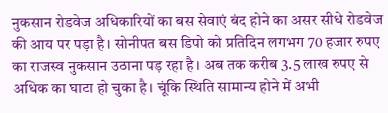नुकसान रोडवेज अधिकारियों का बस सेवाएं बंद होने का असर सीधे रोडवेज की आय पर पड़ा है। सोनीपत बस डिपो को प्रतिदिन लगभग 70 हजार रुपए का राजस्व नुकसान उठाना पड़ रहा है। अब तक करीब 3.5 लाख रुपए से अधिक का घाटा हो चुका है। चूंकि स्थिति सामान्य होने में अभी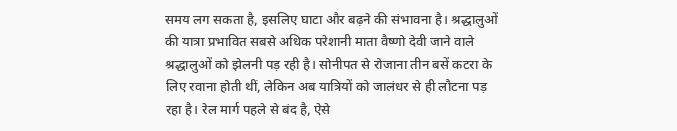समय लग सकता है, इसलिए घाटा और बढ़ने की संभावना है। श्रद्धालुओं की यात्रा प्रभावित सबसे अधिक परेशानी माता वैष्णो देवी जाने वाले श्रद्धालुओं को झेलनी पड़ रही है। सोनीपत से रोजाना तीन बसें कटरा के लिए रवाना होती थीं, लेकिन अब यात्रियों को जालंधर से ही लौटना पड़ रहा है। रेल मार्ग पहले से बंद है, ऐसे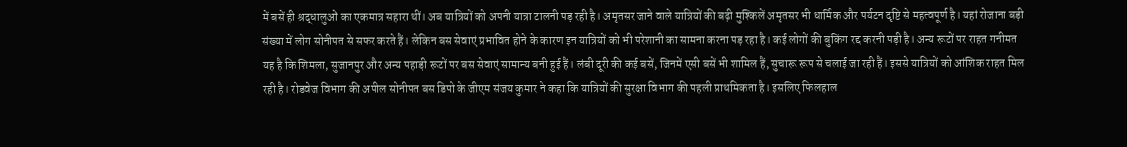में बसें ही श्रद्धालुओं का एकमात्र सहारा थीं। अब यात्रियों को अपनी यात्रा टालनी पड़ रही है। अमृतसर जाने वाले यात्रियों की बढ़ी मुश्किलें अमृतसर भी धार्मिक और पर्यटन दृष्टि से महत्वपूर्ण है। यहां रोजाना बड़ी संख्या में लोग सोनीपत से सफर करते हैं। लेकिन बस सेवाएं प्रभावित होने के कारण इन यात्रियों को भी परेशानी का सामना करना पड़ रहा है। कई लोगों की बुकिंग रद्द करनी पड़ी है। अन्य रूटों पर राहत गनीमत यह है कि शिमला, सुजानपुर और अन्य पहाड़ी रूटों पर बस सेवाएं सामान्य बनी हुई हैं। लंबी दूरी की कई बसें, जिनमें एसी बसें भी शामिल हैं, सुचारू रूप से चलाई जा रही हैं। इससे यात्रियों को आंशिक राहत मिल रही है। रोडवेज विभाग की अपील सोनीपत बस डिपो के जीएम संजय कुमार ने कहा कि यात्रियों की सुरक्षा विभाग की पहली प्राथमिकता है। इसलिए फिलहाल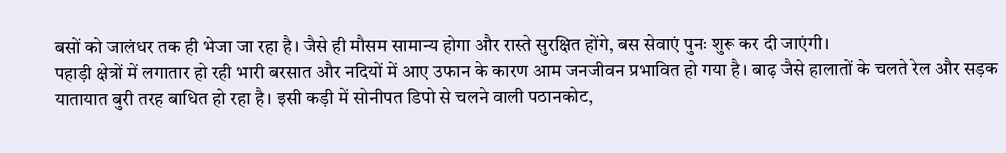बसों को जालंधर तक ही भेजा जा रहा है। जैसे ही मौसम सामान्य होगा और रास्ते सुरक्षित होंगे, बस सेवाएं पुनः शुरू कर दी जाएंगी।
पहाड़ी क्षेत्रों में लगातार हो रही भारी बरसात और नदियों में आए उफान के कारण आम जनजीवन प्रभावित हो गया है। बाढ़ जैसे हालातों के चलते रेल और सड़क यातायात बुरी तरह बाधित हो रहा है। इसी कड़ी में सोनीपत डिपो से चलने वाली पठानकोट,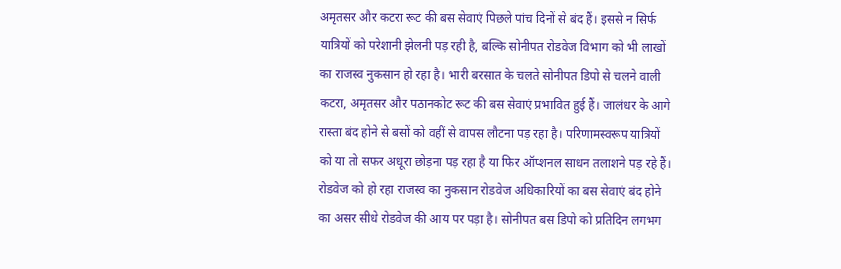अमृतसर और कटरा रूट की बस सेवाएं पिछले पांच दिनों से बंद हैं। इससे न सिर्फ यात्रियों को परेशानी झेलनी पड़ रही है, बल्कि सोनीपत रोडवेज विभाग को भी लाखों का राजस्व नुकसान हो रहा है। भारी बरसात के चलते सोनीपत डिपो से चलने वाली कटरा, अमृतसर और पठानकोट रूट की बस सेवाएं प्रभावित हुई हैं। जालंधर के आगे रास्ता बंद होने से बसों को वहीं से वापस लौटना पड़ रहा है। परिणामस्वरूप यात्रियों को या तो सफर अधूरा छोड़ना पड़ रहा है या फिर ऑप्शनल साधन तलाशने पड़ रहे हैं। रोडवेज को हो रहा राजस्व का नुकसान रोडवेज अधिकारियों का बस सेवाएं बंद होने का असर सीधे रोडवेज की आय पर पड़ा है। सोनीपत बस डिपो को प्रतिदिन लगभग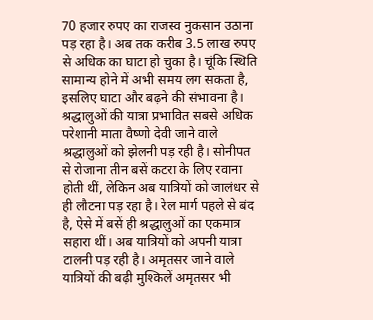70 हजार रुपए का राजस्व नुकसान उठाना पड़ रहा है। अब तक करीब 3.5 लाख रुपए से अधिक का घाटा हो चुका है। चूंकि स्थिति सामान्य होने में अभी समय लग सकता है, इसलिए घाटा और बढ़ने की संभावना है। श्रद्धालुओं की यात्रा प्रभावित सबसे अधिक परेशानी माता वैष्णो देवी जाने वाले श्रद्धालुओं को झेलनी पड़ रही है। सोनीपत से रोजाना तीन बसें कटरा के लिए रवाना होती थीं, लेकिन अब यात्रियों को जालंधर से ही लौटना पड़ रहा है। रेल मार्ग पहले से बंद है, ऐसे में बसें ही श्रद्धालुओं का एकमात्र सहारा थीं। अब यात्रियों को अपनी यात्रा टालनी पड़ रही है। अमृतसर जाने वाले यात्रियों की बढ़ी मुश्किलें अमृतसर भी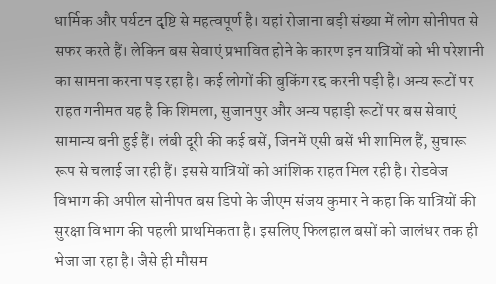धार्मिक और पर्यटन दृष्टि से महत्वपूर्ण है। यहां रोजाना बड़ी संख्या में लोग सोनीपत से सफर करते हैं। लेकिन बस सेवाएं प्रभावित होने के कारण इन यात्रियों को भी परेशानी का सामना करना पड़ रहा है। कई लोगों की बुकिंग रद्द करनी पड़ी है। अन्य रूटों पर राहत गनीमत यह है कि शिमला, सुजानपुर और अन्य पहाड़ी रूटों पर बस सेवाएं सामान्य बनी हुई हैं। लंबी दूरी की कई बसें, जिनमें एसी बसें भी शामिल हैं, सुचारू रूप से चलाई जा रही हैं। इससे यात्रियों को आंशिक राहत मिल रही है। रोडवेज विभाग की अपील सोनीपत बस डिपो के जीएम संजय कुमार ने कहा कि यात्रियों की सुरक्षा विभाग की पहली प्राथमिकता है। इसलिए फिलहाल बसों को जालंधर तक ही भेजा जा रहा है। जैसे ही मौसम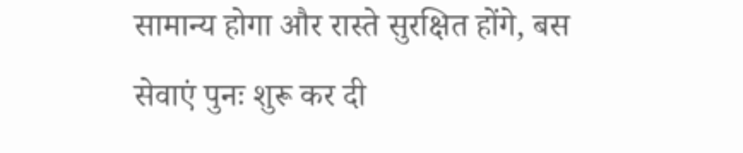सामान्य होगा और रास्ते सुरक्षित होंगे, बस सेवाएं पुनः शुरू कर दी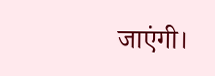जाएंगी।